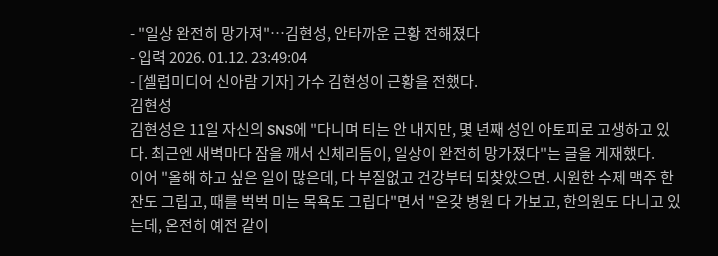- "일상 완전히 망가져"…김현성, 안타까운 근황 전해졌다
- 입력 2026. 01.12. 23:49:04
- [셀럽미디어 신아람 기자] 가수 김현성이 근황을 전했다.
김현성
김현성은 11일 자신의 SNS에 "다니며 티는 안 내지만, 몇 년째 성인 아토피로 고생하고 있다. 최근엔 새벽마다 잠을 깨서 신체리듬이, 일상이 완전히 망가졌다"는 글을 게재했다.
이어 "올해 하고 싶은 일이 많은데, 다 부질없고 건강부터 되찾았으면. 시원한 수제 맥주 한 잔도 그립고, 때를 벅벅 미는 목욕도 그립다"면서 "온갖 병원 다 가보고, 한의원도 다니고 있는데, 온전히 예전 같이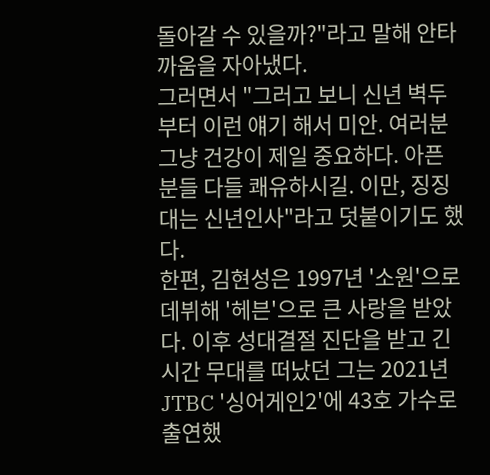돌아갈 수 있을까?"라고 말해 안타까움을 자아냈다.
그러면서 "그러고 보니 신년 벽두부터 이런 얘기 해서 미안. 여러분 그냥 건강이 제일 중요하다. 아픈 분들 다들 쾌유하시길. 이만, 징징대는 신년인사"라고 덧붙이기도 했다.
한편, 김현성은 1997년 '소원'으로 데뷔해 '헤븐'으로 큰 사랑을 받았다. 이후 성대결절 진단을 받고 긴 시간 무대를 떠났던 그는 2021년 JTBC '싱어게인2'에 43호 가수로 출연했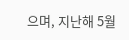으며, 지난해 5월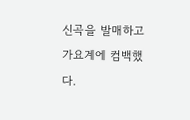신곡을 발매하고 가요계에 컴백했다.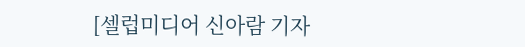[셀럽미디어 신아람 기자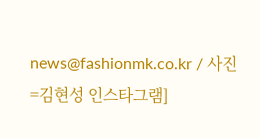news@fashionmk.co.kr / 사진=김현성 인스타그램]